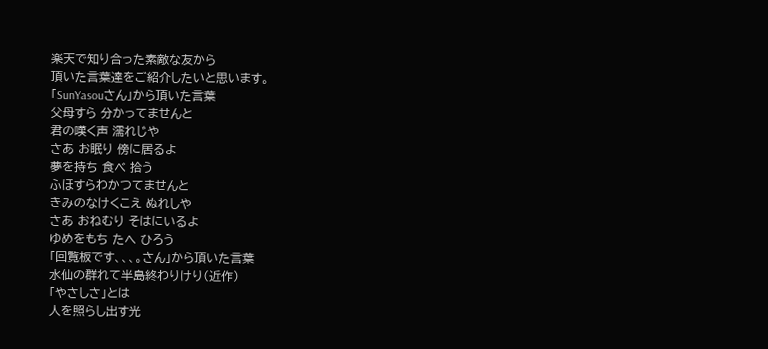楽天で知り合った素敵な友から
頂いた言葉達をご紹介したいと思います。
「SunYasouさん」から頂いた言葉
父母すら 分かってませんと
君の嘆く声 濡れじや
さあ お眠り 傍に居るよ
夢を持ち 食べ 拾う
ふほすらわかつてませんと
きみのなけくこえ ぬれしや
さあ おねむり そはにいるよ
ゆめをもち たへ ひろう
「回覧板です、、、。さん」から頂いた言葉
水仙の群れて半島終わりけり(近作)
「やさしさ」とは
人を照らし出す光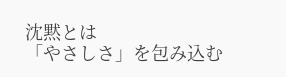沈黙とは
「やさしさ」を包み込む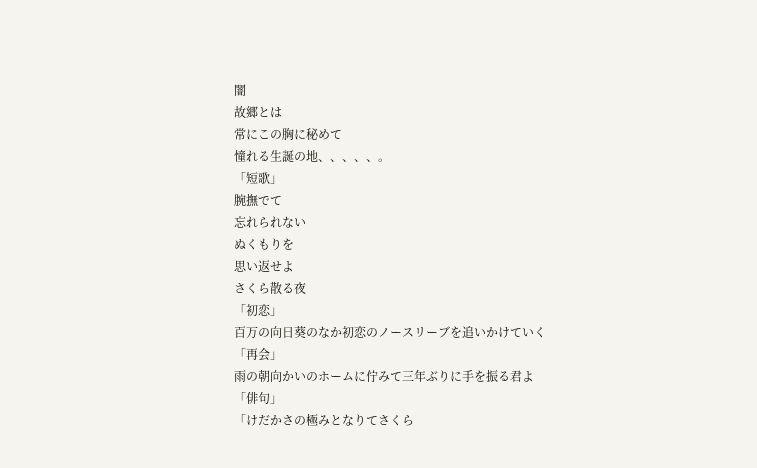闇
故郷とは
常にこの胸に秘めて
憧れる生誕の地、、、、、。
「短歌」
腕撫でて
忘れられない
ぬくもりを
思い返せよ
さくら散る夜
「初恋」
百万の向日葵のなか初恋のノースリーブを追いかけていく
「再会」
雨の朝向かいのホームに佇みて三年ぶりに手を振る君よ
「俳句」
「けだかさの極みとなりてさくら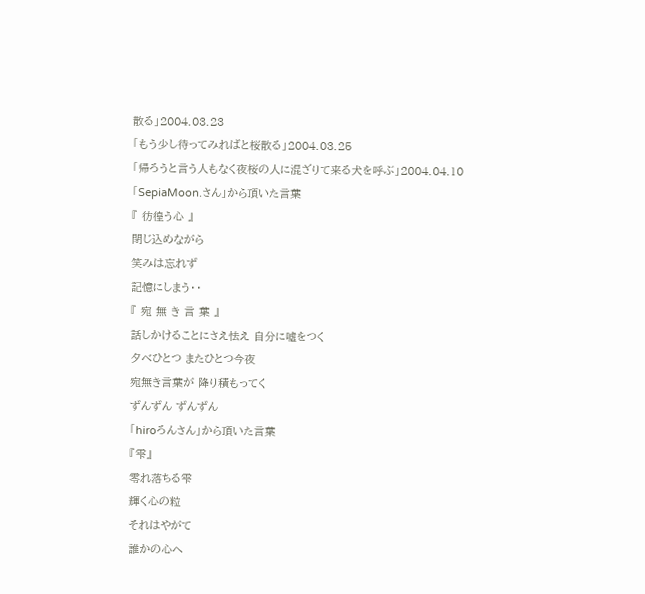散る」2004.03.23
「もう少し待ってみればと桜散る」2004.03.25
「帰ろうと言う人もなく夜桜の人に混ざりて来る犬を呼ぶ」2004.04.10
「SepiaMoon.さん」から頂いた言葉
『 彷徨う心 』
閉じ込めながら
笑みは忘れず
記憶にしまう・・
『 宛 無 き 言 葉 』
話しかけることにさえ怯え 自分に嘘をつく
夕べひとつ またひとつ今夜
宛無き言葉が 降り積もってく
ずんずん ずんずん
「hiroろんさん」から頂いた言葉
『雫』
零れ落ちる雫
輝く心の粒
それはやがて
誰かの心へ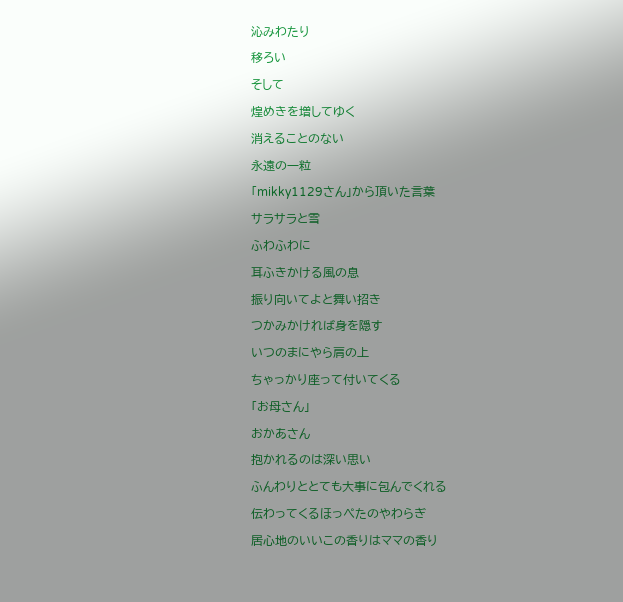沁みわたり
移ろい
そして
煌めきを増してゆく
消えることのない
永遠の一粒
「mikky1129さん」から頂いた言葉
サラサラと雪
ふわふわに
耳ふきかける風の息
振り向いてよと舞い招き
つかみかければ身を隠す
いつのまにやら肩の上
ちゃっかり座って付いてくる
「お母さん」
おかあさん
抱かれるのは深い思い
ふんわりととても大事に包んでくれる
伝わってくるほっぺたのやわらぎ
居心地のいいこの香りはママの香り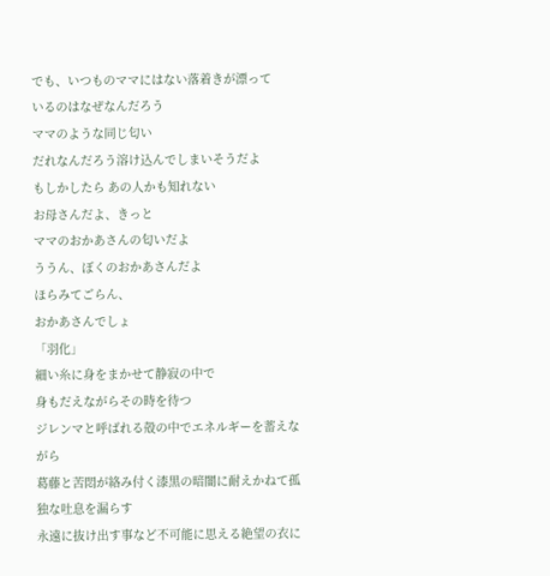でも、いつものママにはない落着きが漂って
いるのはなぜなんだろう
ママのような同じ匂い
だれなんだろう溶け込んでしまいそうだよ
もしかしたら あの人かも知れない
お母さんだよ、きっと
ママのおかあさんの匂いだよ
ううん、ぼくのおかあさんだよ
ほらみてごらん、
おかあさんでしょ
「羽化」
細い糸に身をまかせて静寂の中で
身もだえながらその時を待つ
ジレンマと呼ばれる殻の中でエネルギーを蓄えながら
葛藤と苦悶が絡み付く漆黒の暗闇に耐えかねて孤独な吐息を漏らす
永遠に抜け出す事など不可能に思える絶望の衣に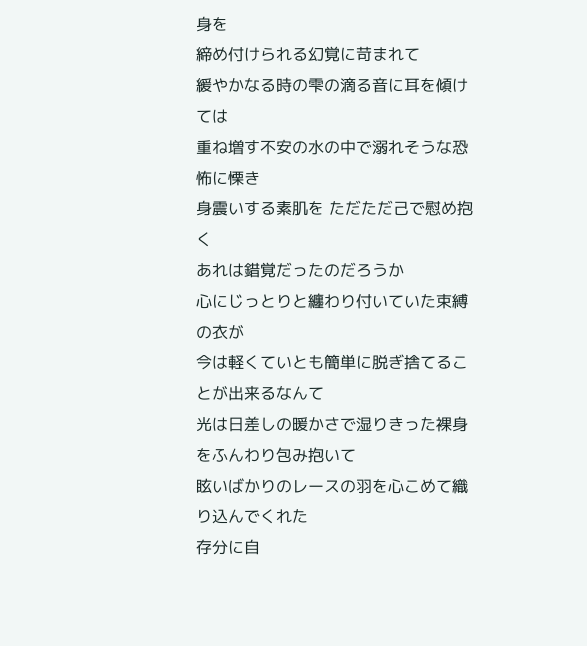身を
締め付けられる幻覚に苛まれて
緩やかなる時の雫の滴る音に耳を傾けては
重ね増す不安の水の中で溺れそうな恐怖に慄き
身震いする素肌を ただただ己で慰め抱く
あれは錯覚だったのだろうか
心にじっとりと纏わり付いていた束縛の衣が
今は軽くていとも簡単に脱ぎ捨てることが出来るなんて
光は日差しの暖かさで湿りきった裸身をふんわり包み抱いて
眩いばかりのレースの羽を心こめて織り込んでくれた
存分に自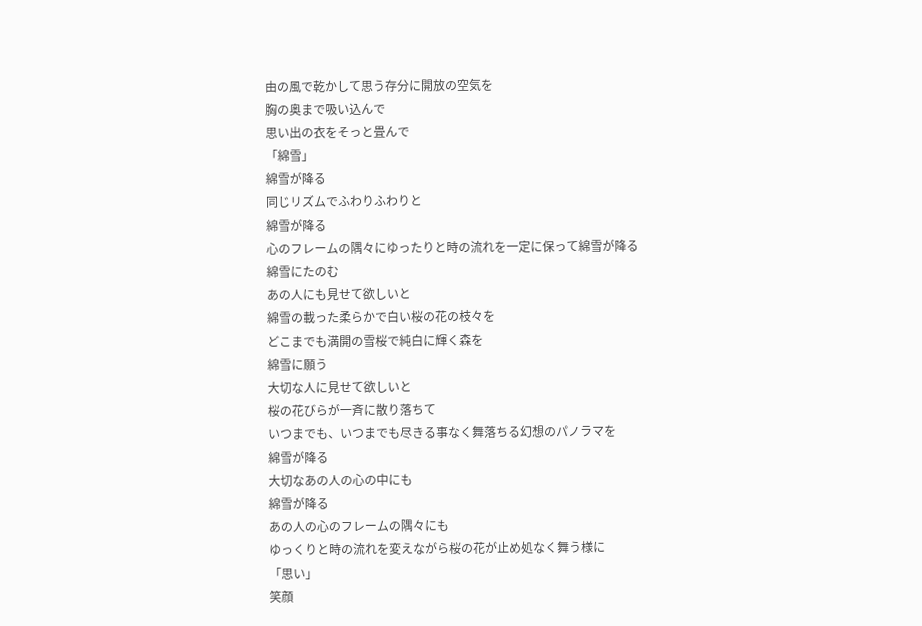由の風で乾かして思う存分に開放の空気を
胸の奥まで吸い込んで
思い出の衣をそっと畳んで
「綿雪」
綿雪が降る
同じリズムでふわりふわりと
綿雪が降る
心のフレームの隅々にゆったりと時の流れを一定に保って綿雪が降る
綿雪にたのむ
あの人にも見せて欲しいと
綿雪の載った柔らかで白い桜の花の枝々を
どこまでも満開の雪桜で純白に輝く森を
綿雪に願う
大切な人に見せて欲しいと
桜の花びらが一斉に散り落ちて
いつまでも、いつまでも尽きる事なく舞落ちる幻想のパノラマを
綿雪が降る
大切なあの人の心の中にも
綿雪が降る
あの人の心のフレームの隅々にも
ゆっくりと時の流れを変えながら桜の花が止め処なく舞う様に
「思い」
笑顔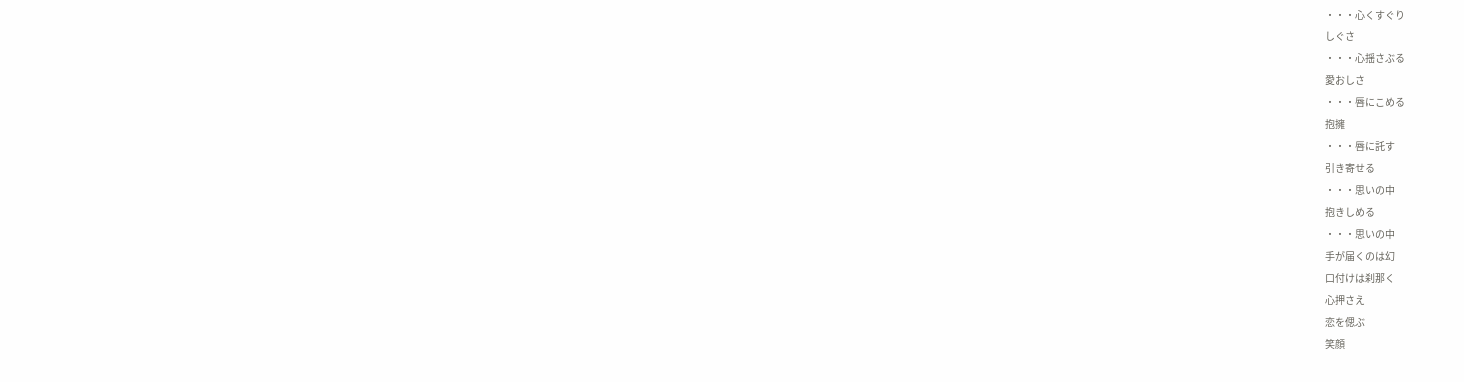・・・心くすぐり
しぐさ
・・・心揺さぶる
愛おしさ
・・・唇にこめる
抱擁
・・・唇に託す
引き寄せる
・・・思いの中
抱きしめる
・・・思いの中
手が届くのは幻
口付けは刹那く
心押さえ
恋を偲ぶ
笑顔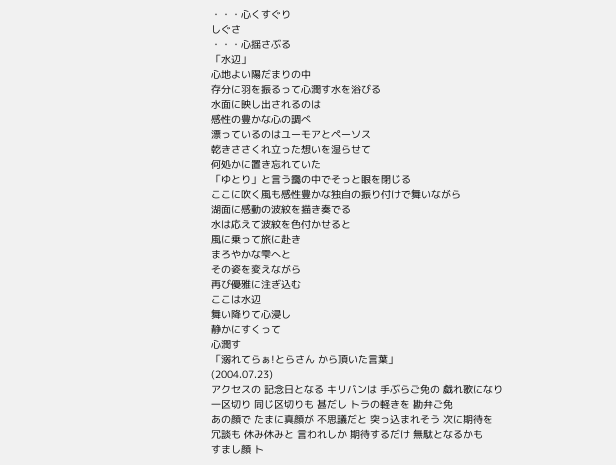・・・心くすぐり
しぐさ
・・・心揺さぶる
「水辺」
心地よい陽だまりの中
存分に羽を振るって心潤す水を浴びる
水面に映し出されるのは
感性の豊かな心の調べ
漂っているのはユーモアとペーソス
乾きささくれ立った想いを湿らせて
何処かに置き忘れていた
「ゆとり」と言う靄の中でそっと眼を閉じる
ここに吹く風も感性豊かな独自の振り付けで舞いながら
湖面に感動の波紋を描き奏でる
水は応えて波紋を色付かせると
風に乗って旅に赴き
まろやかな雫へと
その姿を変えながら
再び優雅に注ぎ込む
ここは水辺
舞い降りて心浸し
静かにすくって
心潤す
「溺れてらぁ!とらさん から頂いた言葉」
(2004.07.23)
アクセスの 記念日となる キリバンは 手ぶらご免の 戯れ歌になり
一区切り 同じ区切りも 甚だし トラの軽きを 勘弁ご免
あの顔で たまに真顔が 不思議だと 突っ込まれそう 次に期待を
冗談も 休み休みと 言われしか 期待するだけ 無駄となるかも
すまし顔 ト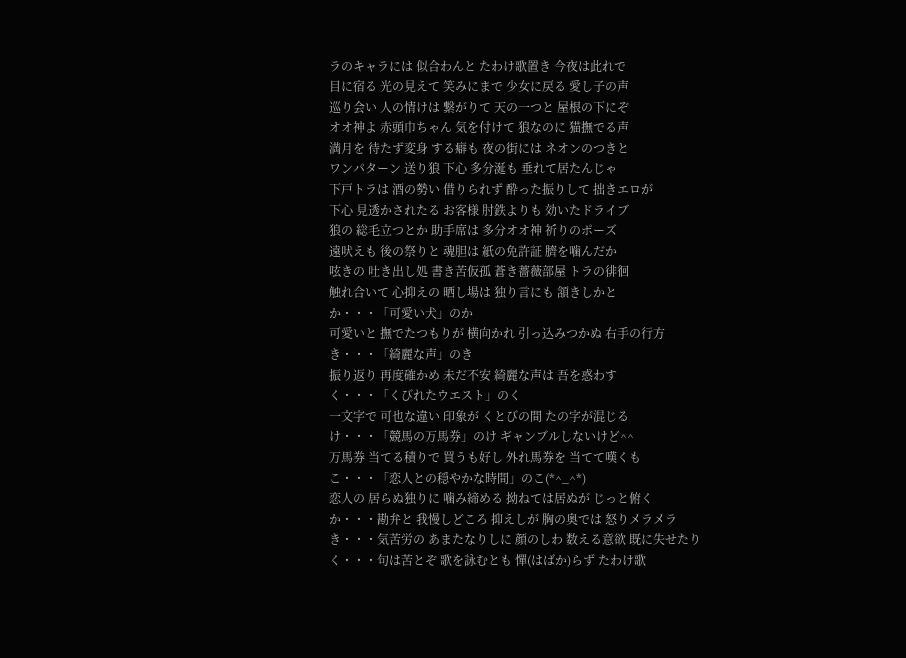ラのキャラには 似合わんと たわけ歌置き 今夜は此れで
目に宿る 光の見えて 笑みにまで 少女に戻る 愛し子の声
巡り会い 人の情けは 繋がりて 天の一つと 屋根の下にぞ
オオ神よ 赤頭巾ちゃん 気を付けて 狼なのに 猫撫でる声
満月を 待たず変身 する癖も 夜の街には ネオンのつきと
ワンパターン 送り狼 下心 多分涎も 垂れて居たんじゃ
下戸トラは 酒の勢い 借りられず 酔った振りして 拙きエロが
下心 見透かされたる お客様 肘鉄よりも 効いたドライブ
狼の 総毛立つとか 助手席は 多分オオ神 祈りのポーズ
遠吠えも 後の祭りと 魂胆は 紙の免許証 臍を噛んだか
呟きの 吐き出し処 書き苦仮孤 蒼き薔薇部屋 トラの徘徊
触れ合いて 心抑えの 晒し場は 独り言にも 頷きしかと
か・・・「可愛い犬」のか
可愛いと 撫でたつもりが 横向かれ 引っ込みつかぬ 右手の行方
き・・・「綺麗な声」のき
振り返り 再度確かめ 未だ不安 綺麗な声は 吾を惑わす
く・・・「くびれたウエスト」のく
一文字で 可也な違い 印象が くとびの間 たの字が混じる
け・・・「競馬の万馬券」のけ ギャンブルしないけど^^
万馬券 当てる積りで 買うも好し 外れ馬券を 当てて嘆くも
こ・・・「恋人との穏やかな時間」のこ(*^_^*)
恋人の 居らぬ独りに 噛み締める 拗ねては居ぬが じっと俯く
か・・・勘弁と 我慢しどころ 抑えしが 胸の奥では 怒りメラメラ
き・・・気苦労の あまたなりしに 顔のしわ 数える意欲 既に失せたり
く・・・句は苦とぞ 歌を詠むとも 憚(はばか)らず たわけ歌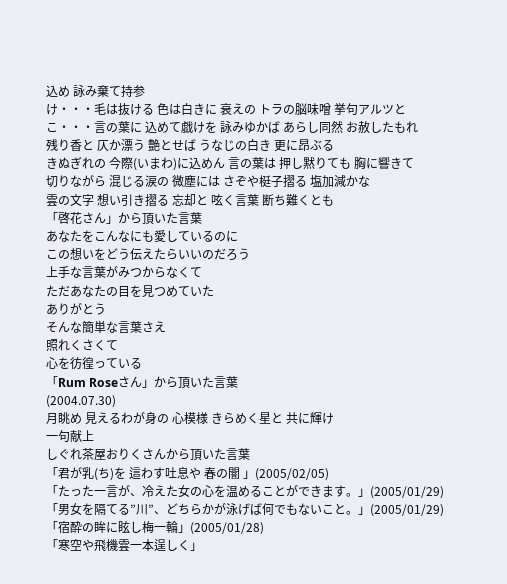込め 詠み棄て持参
け・・・毛は抜ける 色は白きに 衰えの トラの脳味噌 挙句アルツと
こ・・・言の葉に 込めて戯けを 詠みゆかば あらし同然 お赦したもれ
残り香と 仄か漂う 艶とせば うなじの白き 更に昂ぶる
きぬぎれの 今際(いまわ)に込めん 言の葉は 押し黙りても 胸に響きて
切りながら 混じる涙の 微塵には さぞや梃子摺る 塩加減かな
雲の文字 想い引き摺る 忘却と 呟く言葉 断ち難くとも
「啓花さん」から頂いた言葉
あなたをこんなにも愛しているのに
この想いをどう伝えたらいいのだろう
上手な言葉がみつからなくて
ただあなたの目を見つめていた
ありがとう
そんな簡単な言葉さえ
照れくさくて
心を彷徨っている
「Rum Roseさん」から頂いた言葉
(2004.07.30)
月眺め 見えるわが身の 心模様 きらめく星と 共に輝け
一句献上
しぐれ茶屋おりくさんから頂いた言葉
「君が乳(ち)を 這わす吐息や 春の闇 」(2005/02/05)
「たった一言が、冷えた女の心を温めることができます。」(2005/01/29)
「男女を隔てる”川”、どちらかが泳げば何でもないこと。」(2005/01/29)
「宿酔の眸に眩し梅一輪」(2005/01/28)
「寒空や飛機雲一本逞しく」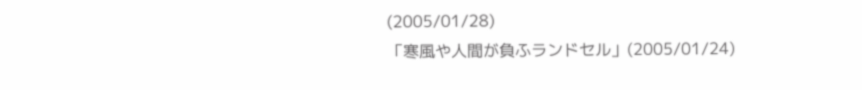(2005/01/28)
「寒風や人間が負ふランドセル」(2005/01/24)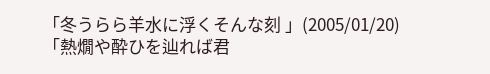「冬うらら羊水に浮くそんな刻 」(2005/01/20)
「熱燗や酔ひを辿れば君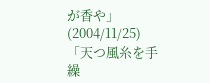が香や」(2004/11/25)
「天つ風糸を手繰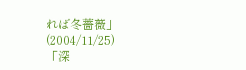れば冬薔薇」(2004/11/25)
「深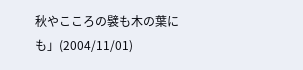秋やこころの襞も木の葉にも」(2004/11/01)